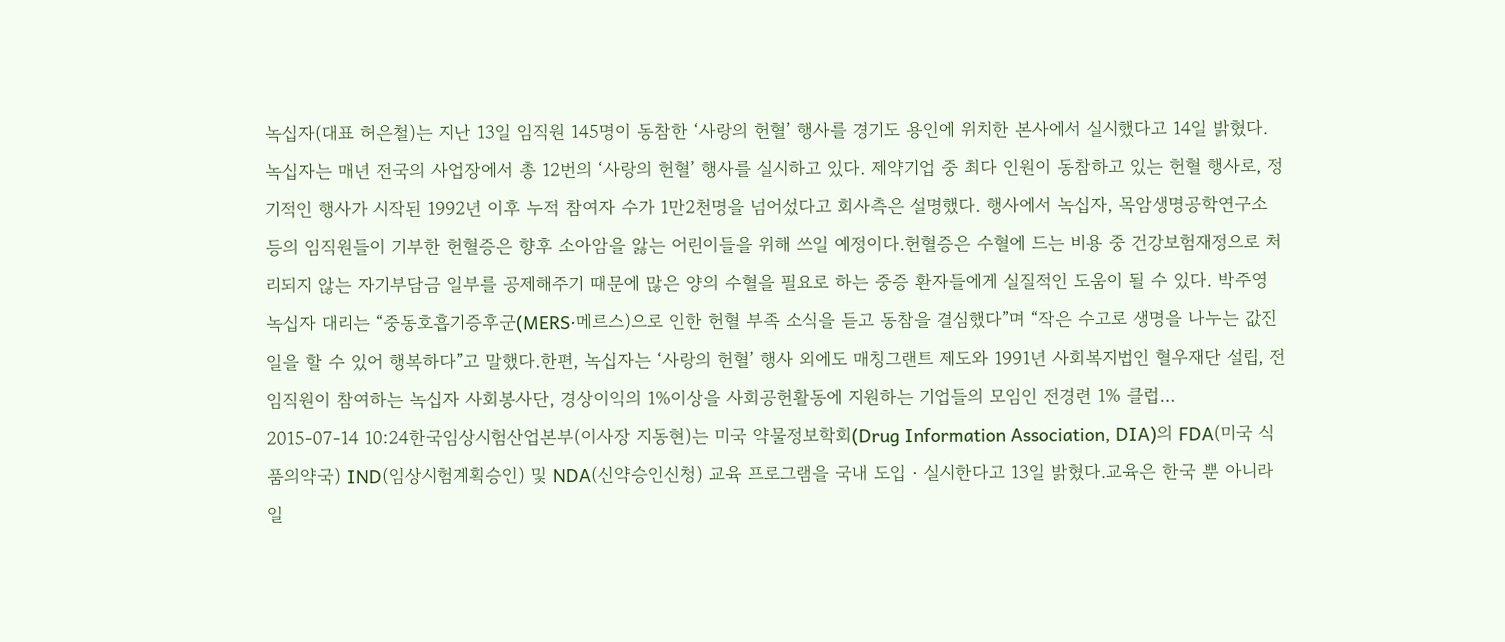녹십자(대표 허은철)는 지난 13일 임직원 145명이 동참한 ‘사랑의 헌혈’ 행사를 경기도 용인에 위치한 본사에서 실시했다고 14일 밝혔다. 녹십자는 매년 전국의 사업장에서 총 12번의 ‘사랑의 헌혈’ 행사를 실시하고 있다. 제약기업 중 최다 인원이 동참하고 있는 헌혈 행사로, 정기적인 행사가 시작된 1992년 이후 누적 참여자 수가 1만2천명을 넘어섰다고 회사측은 설명했다. 행사에서 녹십자, 목암생명공학연구소 등의 임직원들이 기부한 헌혈증은 향후 소아암을 앓는 어린이들을 위해 쓰일 예정이다.헌혈증은 수혈에 드는 비용 중 건강보험재정으로 처리되지 않는 자기부담금 일부를 공제해주기 때문에 많은 양의 수혈을 필요로 하는 중증 환자들에게 실질적인 도움이 될 수 있다. 박주영 녹십자 대리는 “중동호흡기증후군(MERS·메르스)으로 인한 헌혈 부족 소식을 듣고 동참을 결심했다”며 “작은 수고로 생명을 나누는 값진 일을 할 수 있어 행복하다”고 말했다.한편, 녹십자는 ‘사랑의 헌혈’ 행사 외에도 매칭그랜트 제도와 1991년 사회복지법인 혈우재단 설립, 전 임직원이 참여하는 녹십자 사회봉사단, 경상이익의 1%이상을 사회공헌활동에 지원하는 기업들의 모임인 전경련 1% 클럽…
2015-07-14 10:24한국임상시험산업본부(이사장 지동현)는 미국 약물정보학회(Drug Information Association, DIA)의 FDA(미국 식품의약국) IND(임상시험계획승인) 및 NDA(신약승인신청) 교육 프로그램을 국내 도입‧실시한다고 13일 밝혔다.교육은 한국 뿐 아니라 일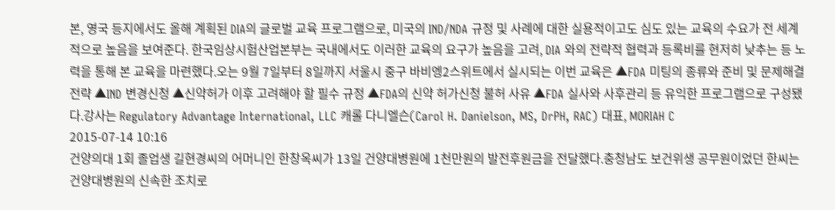본, 영국 등지에서도 올해 계획된 DIA의 글로벌 교육 프로그램으로, 미국의 IND/NDA 규정 및 사례에 대한 실용적이고도 심도 있는 교육의 수요가 전 세계적으로 높음을 보여준다. 한국임상시험산업본부는 국내에서도 이러한 교육의 요구가 높음을 고려, DIA 와의 전략적 협력과 등록비를 현저히 낮추는 등 노력을 통해 본 교육을 마련했다.오는 9월 7일부터 8일까지 서울시 중구 바비엥2스위트에서 실시되는 이번 교육은 ▲FDA 미팅의 종류와 준비 및 문제해결 전략 ▲IND 변경신청 ▲신약허가 이후 고려해야 할 필수 규정 ▲FDA의 신약 허가신청 불허 사유 ▲FDA 실사와 사후관리 등 유익한 프로그램으로 구성됐다.강사는 Regulatory Advantage International, LLC 캐롤 다니엘슨(Carol H. Danielson, MS, DrPH, RAC) 대표, MORIAH C
2015-07-14 10:16
건양의대 1회 졸업생 길현경씨의 어머니인 한창옥씨가 13일 건양대병원에 1천만원의 발전후원금을 전달했다.충청남도 보건위생 공무원이었던 한씨는 건양대병원의 신속한 조치로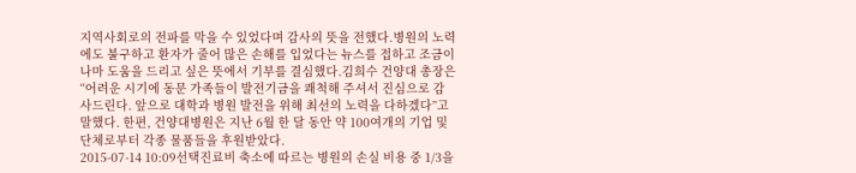지역사회로의 전파를 막을 수 있었다며 감사의 뜻을 전했다.병원의 노력에도 불구하고 환자가 줄어 많은 손해를 입었다는 뉴스를 접하고 조금이나마 도움을 드리고 싶은 뜻에서 기부를 결심했다.김희수 건양대 총장은 “어려운 시기에 동문 가족들이 발전기금을 쾌척해 주셔서 진심으로 감사드린다. 앞으로 대학과 병원 발전을 위해 최선의 노력을 다하겠다”고 말했다. 한편, 건양대병원은 지난 6월 한 달 동안 약 100여개의 기업 및 단체로부터 각종 물품들을 후원받았다.
2015-07-14 10:09선택진료비 축소에 따르는 병원의 손실 비용 중 1/3을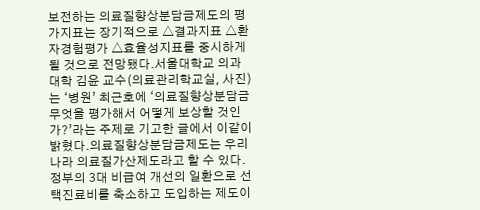보전하는 의료질향상분담금제도의 평가지표는 장기적으로 △결과지표 △환자경험평가 △효율성지표를 중시하게 될 것으로 전망됐다.서울대학교 의과대학 김윤 교수(의료관리학교실, 사진)는 ‘병원’ 최근호에 ‘의료질향상분담금 무엇을 평가해서 어떻게 보상할 것인가?’라는 주제로 기고한 글에서 이같이 밝혔다.의료질향상분담금제도는 우리나라 의료질가산제도라고 할 수 있다. 정부의 3대 비급여 개선의 일환으로 선택진료비를 축소하고 도입하는 제도이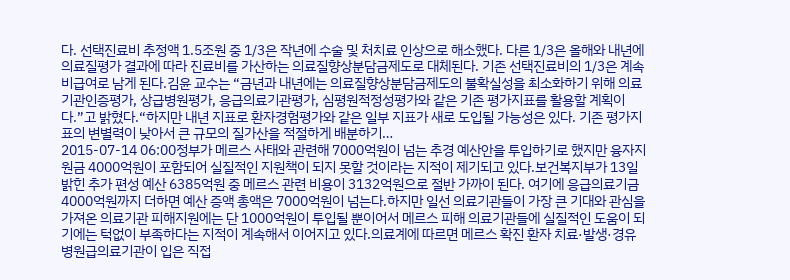다. 선택진료비 추정액 1.5조원 중 1/3은 작년에 수술 및 처치료 인상으로 해소했다. 다른 1/3은 올해와 내년에 의료질평가 결과에 따라 진료비를 가산하는 의료질향상분담금제도로 대체된다. 기존 선택진료비의 1/3은 계속 비급여로 남게 된다.김윤 교수는 “금년과 내년에는 의료질향상분담금제도의 불확실성을 최소화하기 위해 의료기관인증평가, 상급병원평가, 응급의료기관평가, 심평원적정성평가와 같은 기존 평가지표를 활용할 계획이다.”고 밝혔다.“하지만 내년 지표로 환자경험평가와 같은 일부 지표가 새로 도입될 가능성은 있다. 기존 평가지표의 변별력이 낮아서 큰 규모의 질가산을 적절하게 배분하기…
2015-07-14 06:00정부가 메르스 사태와 관련해 7000억원이 넘는 추경 예산안을 투입하기로 했지만 융자지원금 4000억원이 포함되어 실질적인 지원책이 되지 못할 것이라는 지적이 제기되고 있다.보건복지부가 13일 밝힌 추가 편성 예산 6385억원 중 메르스 관련 비용이 3132억원으로 절반 가까이 된다. 여기에 응급의료기금 4000억원까지 더하면 예산 증액 총액은 7000억원이 넘는다.하지만 일선 의료기관들이 가장 큰 기대와 관심을 가져온 의료기관 피해지원에는 단 1000억원이 투입될 뿐이어서 메르스 피해 의료기관들에 실질적인 도움이 되기에는 턱없이 부족하다는 지적이 계속해서 이어지고 있다.의료계에 따르면 메르스 확진 환자 치료·발생·경유 병원급의료기관이 입은 직접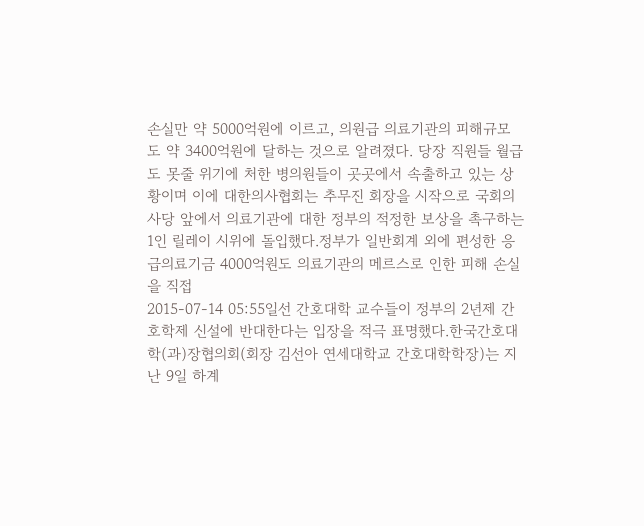손실만 약 5000억원에 이르고, 의원급 의료기관의 피해규모도 약 3400억원에 달하는 것으로 알려졌다. 당장 직원들 월급도 못줄 위기에 처한 병의원들이 곳곳에서 속출하고 있는 상황이며 이에 대한의사협회는 추무진 회장을 시작으로 국회의사당 앞에서 의료기관에 대한 정부의 적정한 보상을 촉구하는 1인 릴레이 시위에 돌입했다.정부가 일반회계 외에 편성한 응급의료기금 4000억원도 의료기관의 메르스로 인한 피해 손실을 직접
2015-07-14 05:55일선 간호대학 교수들이 정부의 2년제 간호학제 신설에 반대한다는 입장을 적극 표명했다.한국간호대학(과)장협의회(회장 김선아 연세대학교 간호대학학장)는 지난 9일 하계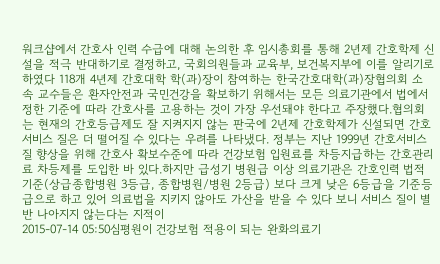워크샵에서 간호사 인력 수급에 대해 논의한 후 임시총회를 통해 2년제 간호학제 신설을 적극 반대하기로 결정하고, 국회의원들과 교육부, 보건복지부에 이를 알리기로 하였다 118개 4년제 간호대학 학(과)장이 참여하는 한국간호대학(과)장협의회 소속 교수들은 환자안전과 국민건강을 확보하기 위해서는 모든 의료기관에서 법에서 정한 기준에 따라 간호사를 고용하는 것이 가장 우선돼야 한다고 주장했다.협의회는 현재의 간호등급제도 잘 지켜지지 않는 판국에 2년제 간호학제가 신설되면 간호 서비스 질은 더 떨어질 수 있다는 우려를 나타냈다. 정부는 지난 1999년 간호서비스 질 향상을 위해 간호사 확보수준에 따라 건강보험 입원료를 차등지급하는 간호관리료 차등제를 도입한 바 있다.하지만 급성기 병원급 이상 의료기관은 간호인력 법적기준(상급종합병원 3등급, 종합병원/병원 2등급) 보다 크게 낮은 6등급을 기준등급으로 하고 있어 의료법을 지키지 않아도 가산을 받을 수 있다 보니 서비스 질이 별반 나아지지 않는다는 지적이
2015-07-14 05:50심평원이 건강보험 적용이 되는 완화의료기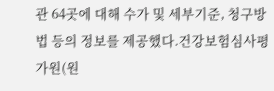관 64곳에 대해 수가 및 세부기준, 청구방법 등의 정보를 제공했다.건강보험심사평가원(원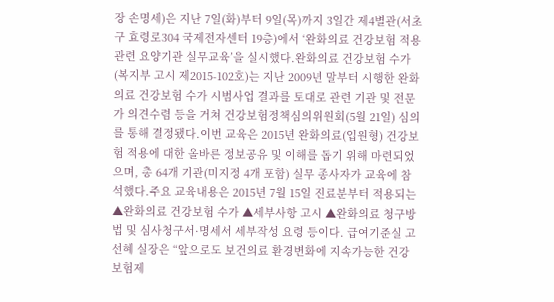장 손명세)은 지난 7일(화)부터 9일(목)까지 3일간 제4별관(서초구 효령로304 국제전자센터 19층)에서 ‘완화의료 건강보험 적용 관련 요양기관 실무교육’을 실시했다.완화의료 건강보험 수가(복지부 고시 제2015-102호)는 지난 2009년 말부터 시행한 완화의료 건강보험 수가 시범사업 결과를 토대로 관련 기관 및 전문가 의견수렴 등을 거쳐 건강보험정책심의위원회(5월 21일) 심의를 통해 결정됐다.이번 교육은 2015년 완화의료(입원형) 건강보험 적용에 대한 올바른 정보공유 및 이해를 돕기 위해 마련되었으며, 총 64개 기관(미지정 4개 포함) 실무 종사자가 교육에 참석했다.주요 교육내용은 2015년 7월 15일 진료분부터 적용되는 ▲완화의료 건강보험 수가 ▲세부사항 고시 ▲완화의료 청구방법 및 심사청구서·명세서 세부작성 요령 등이다. 급여기준실 고선혜 실장은 “앞으로도 보건의료 환경변화에 지속가능한 건강보험제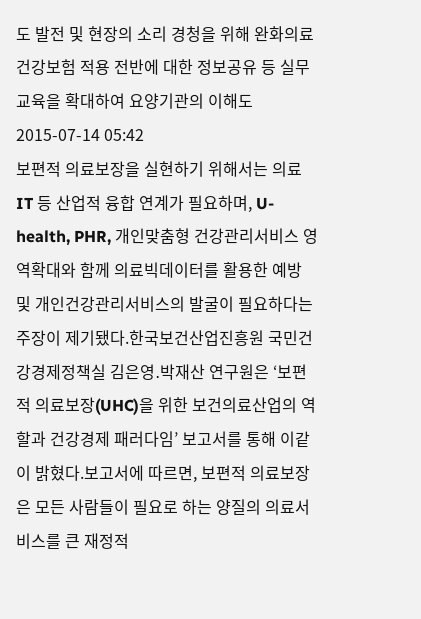도 발전 및 현장의 소리 경청을 위해 완화의료 건강보험 적용 전반에 대한 정보공유 등 실무교육을 확대하여 요양기관의 이해도
2015-07-14 05:42
보편적 의료보장을 실현하기 위해서는 의료 IT 등 산업적 융합 연계가 필요하며, U-health, PHR, 개인맞춤형 건강관리서비스 영역확대와 함께 의료빅데이터를 활용한 예방 및 개인건강관리서비스의 발굴이 필요하다는 주장이 제기됐다.한국보건산업진흥원 국민건강경제정책실 김은영․박재산 연구원은 ‘보편적 의료보장(UHC)을 위한 보건의료산업의 역할과 건강경제 패러다임’ 보고서를 통해 이같이 밝혔다.보고서에 따르면, 보편적 의료보장은 모든 사람들이 필요로 하는 양질의 의료서비스를 큰 재정적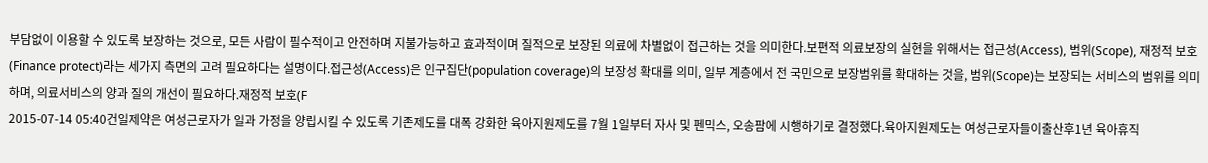부담없이 이용할 수 있도록 보장하는 것으로, 모든 사람이 필수적이고 안전하며 지불가능하고 효과적이며 질적으로 보장된 의료에 차별없이 접근하는 것을 의미한다.보편적 의료보장의 실현을 위해서는 접근성(Access), 범위(Scope), 재정적 보호(Finance protect)라는 세가지 측면의 고려 필요하다는 설명이다.접근성(Access)은 인구집단(population coverage)의 보장성 확대를 의미, 일부 계층에서 전 국민으로 보장범위를 확대하는 것을, 범위(Scope)는 보장되는 서비스의 범위를 의미하며, 의료서비스의 양과 질의 개선이 필요하다.재정적 보호(F
2015-07-14 05:40건일제약은 여성근로자가 일과 가정을 양립시킬 수 있도록 기존제도를 대폭 강화한 육아지원제도를 7월 1일부터 자사 및 펜믹스, 오송팜에 시행하기로 결정했다.육아지원제도는 여성근로자들이출산후1년 육아휴직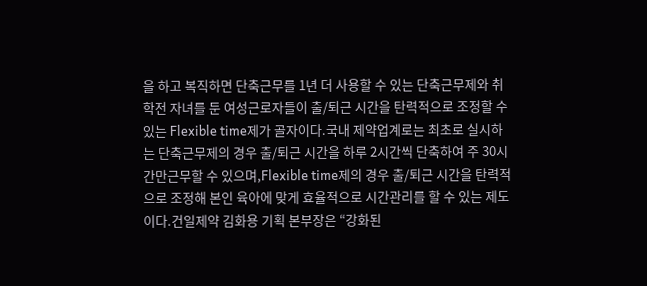을 하고 복직하면 단축근무를 1년 더 사용할 수 있는 단축근무제와 취학전 자녀를 둔 여성근로자들이 출/퇴근 시간을 탄력적으로 조정할 수 있는 Flexible time제가 골자이다.국내 제약업계로는 최초로 실시하는 단축근무제의 경우 출/퇴근 시간을 하루 2시간씩 단축하여 주 30시간만근무할 수 있으며,Flexible time제의 경우 출/퇴근 시간을 탄력적으로 조정해 본인 육아에 맞게 효율적으로 시간관리를 할 수 있는 제도이다.건일제약 김화용 기획 본부장은 “강화된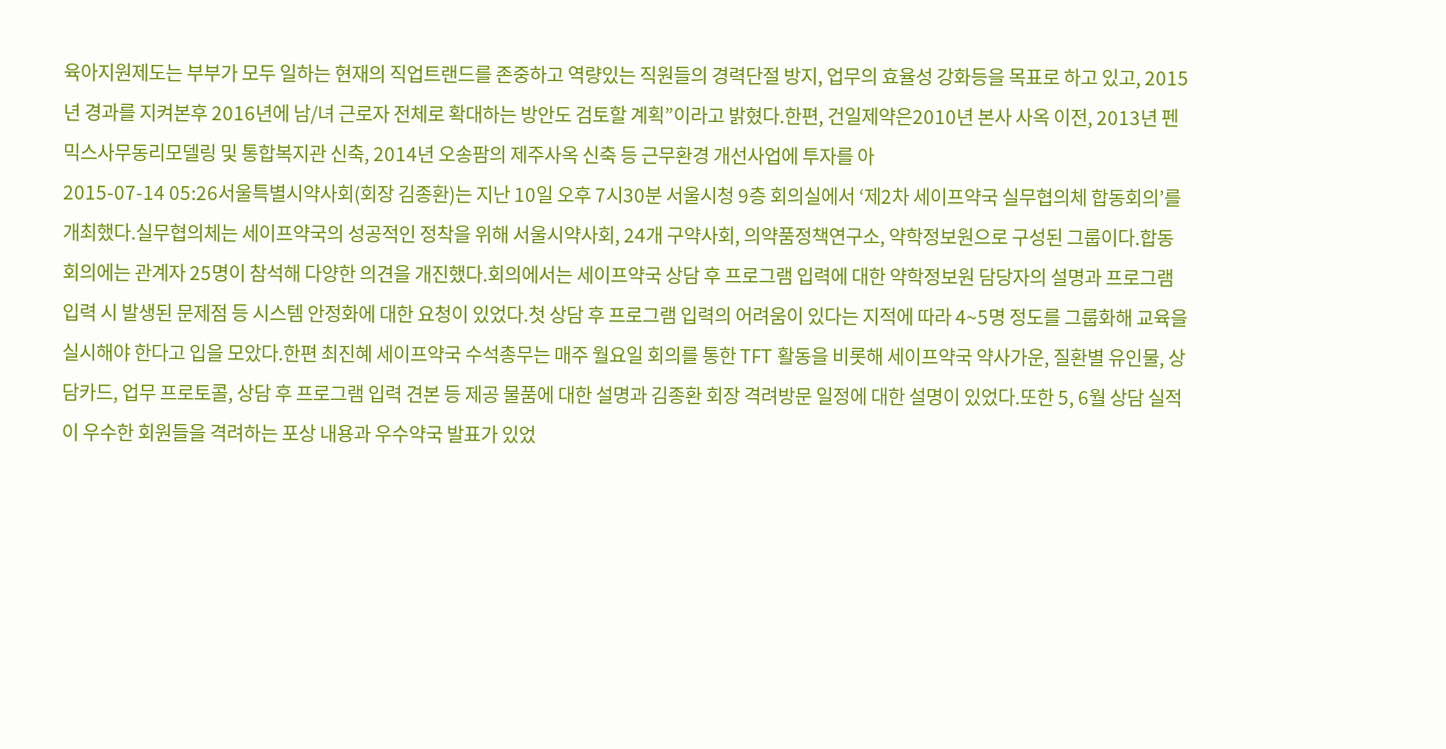육아지원제도는 부부가 모두 일하는 현재의 직업트랜드를 존중하고 역량있는 직원들의 경력단절 방지, 업무의 효율성 강화등을 목표로 하고 있고, 2015년 경과를 지켜본후 2016년에 남/녀 근로자 전체로 확대하는 방안도 검토할 계획”이라고 밝혔다.한편, 건일제약은2010년 본사 사옥 이전, 2013년 펜믹스사무동리모델링 및 통합복지관 신축, 2014년 오송팜의 제주사옥 신축 등 근무환경 개선사업에 투자를 아
2015-07-14 05:26서울특별시약사회(회장 김종환)는 지난 10일 오후 7시30분 서울시청 9층 회의실에서 ‘제2차 세이프약국 실무협의체 합동회의’를 개최했다.실무협의체는 세이프약국의 성공적인 정착을 위해 서울시약사회, 24개 구약사회, 의약품정책연구소, 약학정보원으로 구성된 그룹이다.합동회의에는 관계자 25명이 참석해 다양한 의견을 개진했다.회의에서는 세이프약국 상담 후 프로그램 입력에 대한 약학정보원 담당자의 설명과 프로그램 입력 시 발생된 문제점 등 시스템 안정화에 대한 요청이 있었다.첫 상담 후 프로그램 입력의 어려움이 있다는 지적에 따라 4~5명 정도를 그룹화해 교육을 실시해야 한다고 입을 모았다.한편 최진혜 세이프약국 수석총무는 매주 월요일 회의를 통한 TFT 활동을 비롯해 세이프약국 약사가운, 질환별 유인물, 상담카드, 업무 프로토콜, 상담 후 프로그램 입력 견본 등 제공 물품에 대한 설명과 김종환 회장 격려방문 일정에 대한 설명이 있었다.또한 5, 6월 상담 실적이 우수한 회원들을 격려하는 포상 내용과 우수약국 발표가 있었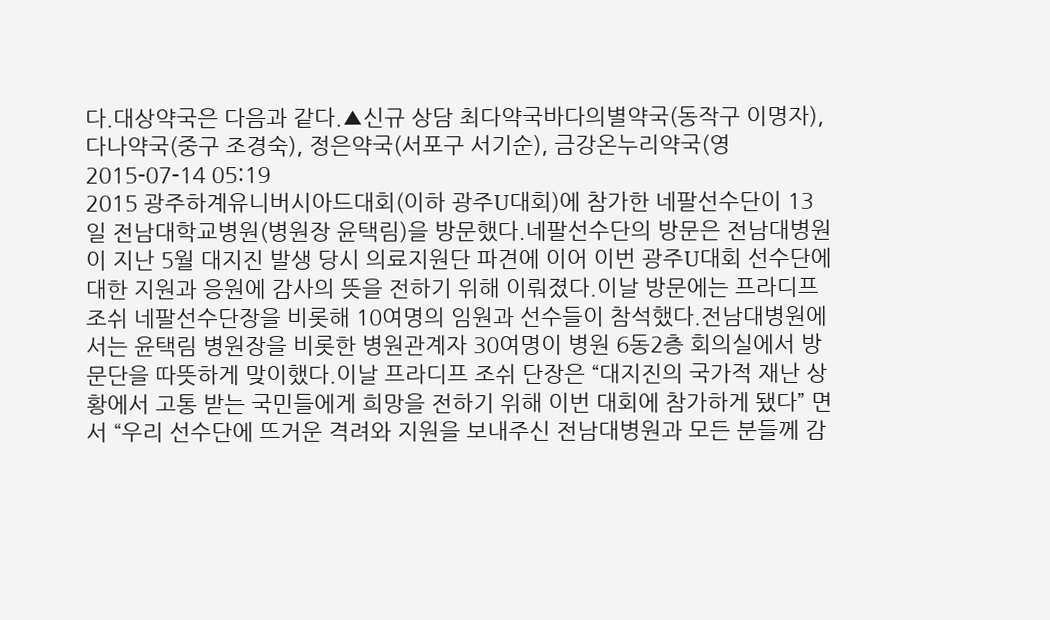다.대상약국은 다음과 같다.▲신규 상담 최다약국바다의별약국(동작구 이명자), 다나약국(중구 조경숙), 정은약국(서포구 서기순), 금강온누리약국(영
2015-07-14 05:19
2015 광주하계유니버시아드대회(이하 광주U대회)에 참가한 네팔선수단이 13일 전남대학교병원(병원장 윤택림)을 방문했다.네팔선수단의 방문은 전남대병원이 지난 5월 대지진 발생 당시 의료지원단 파견에 이어 이번 광주U대회 선수단에 대한 지원과 응원에 감사의 뜻을 전하기 위해 이뤄졌다.이날 방문에는 프라디프 조쉬 네팔선수단장을 비롯해 10여명의 임원과 선수들이 참석했다.전남대병원에서는 윤택림 병원장을 비롯한 병원관계자 30여명이 병원 6동2층 회의실에서 방문단을 따뜻하게 맞이했다.이날 프라디프 조쉬 단장은 “대지진의 국가적 재난 상황에서 고통 받는 국민들에게 희망을 전하기 위해 이번 대회에 참가하게 됐다” 면서 “우리 선수단에 뜨거운 격려와 지원을 보내주신 전남대병원과 모든 분들께 감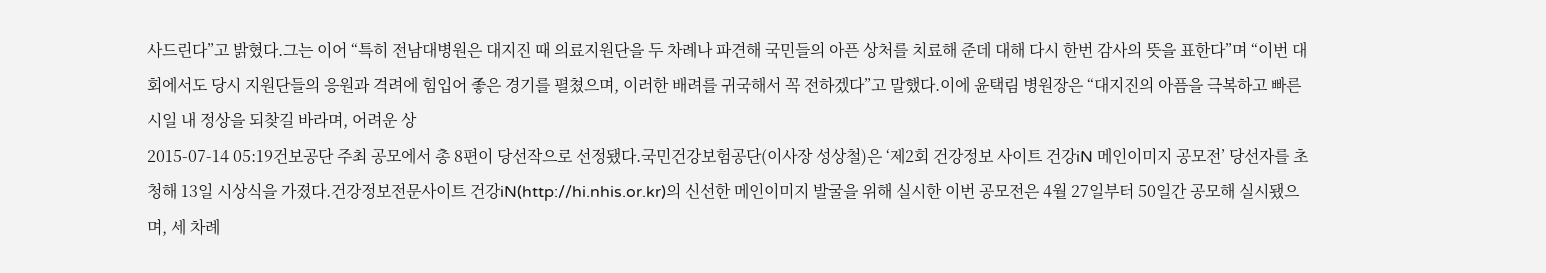사드린다”고 밝혔다.그는 이어 “특히 전남대병원은 대지진 때 의료지원단을 두 차례나 파견해 국민들의 아픈 상처를 치료해 준데 대해 다시 한번 감사의 뜻을 표한다”며 “이번 대회에서도 당시 지원단들의 응원과 격려에 힘입어 좋은 경기를 펼쳤으며, 이러한 배려를 귀국해서 꼭 전하겠다”고 말했다.이에 윤택림 병원장은 “대지진의 아픔을 극복하고 빠른 시일 내 정상을 되찾길 바라며, 어려운 상
2015-07-14 05:19건보공단 주최 공모에서 총 8편이 당선작으로 선정됐다.국민건강보험공단(이사장 성상철)은 ‘제2회 건강정보 사이트 건강iN 메인이미지 공모전’ 당선자를 초청해 13일 시상식을 가졌다.건강정보전문사이트 건강iN(http://hi.nhis.or.kr)의 신선한 메인이미지 발굴을 위해 실시한 이번 공모전은 4월 27일부터 50일간 공모해 실시됐으며, 세 차례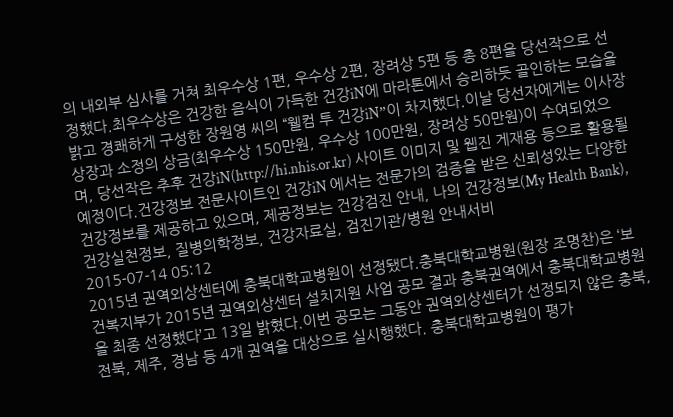의 내외부 심사를 거쳐 최우수상 1편, 우수상 2편, 장려상 5편 등 총 8편을 당선작으로 선정했다.최우수상은 건강한 음식이 가득한 건강iN에 마라톤에서 승리하듯 골인하는 모습을 밝고 경쾌하게 구성한 장원영 씨의 “웰컴 투 건강iN”이 차지했다.이날 당선자에게는 이사장 상장과 소정의 상금(최우수상 150만원, 우수상 100만원, 장려상 50만원)이 수여되었으며, 당선작은 추후 건강iN(http://hi.nhis.or.kr) 사이트 이미지 및 웹진 게재용 등으로 활용될 예정이다.건강정보 전문사이트인 건강iN 에서는 전문가의 검증을 받은 신뢰성있는 다양한 건강정보를 제공하고 있으며, 제공정보는 건강검진 안내, 나의 건강정보(My Health Bank), 건강실천정보, 질병의학정보, 건강자료실, 검진기관/병원 안내서비
2015-07-14 05:12
2015년 권역외상센터에 충북대학교병원이 선정됐다.충북대학교병원(원장 조명찬)은 ‘보건복지부가 2015년 권역외상센터 설치지원 사업 공모 결과 충북권역에서 충북대학교병원을 최종 선정했다’고 13일 밝혔다.이번 공모는 그동안 권역외상센터가 선정되지 않은 충북, 전북, 제주, 경남 등 4개 권역을 대상으로 실시행했다. 충북대학교병원이 평가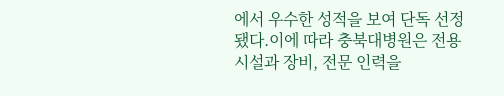에서 우수한 성적을 보여 단독 선정됐다.이에 따라 충북대병원은 전용시설과 장비, 전문 인력을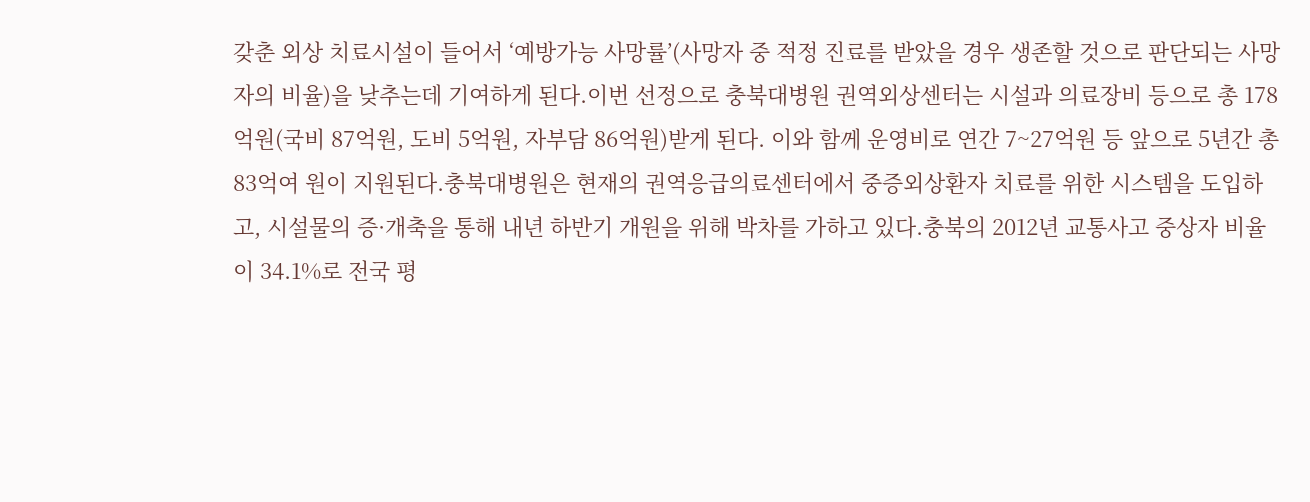갖춘 외상 치료시설이 들어서 ‘예방가능 사망률’(사망자 중 적정 진료를 받았을 경우 생존할 것으로 판단되는 사망자의 비율)을 낮추는데 기여하게 된다.이번 선정으로 충북대병원 권역외상센터는 시설과 의료장비 등으로 총 178억원(국비 87억원, 도비 5억원, 자부담 86억원)받게 된다. 이와 함께 운영비로 연간 7~27억원 등 앞으로 5년간 총 83억여 원이 지원된다.충북대병원은 현재의 권역응급의료센터에서 중증외상환자 치료를 위한 시스템을 도입하고, 시설물의 증·개축을 통해 내년 하반기 개원을 위해 박차를 가하고 있다.충북의 2012년 교통사고 중상자 비율이 34.1%로 전국 평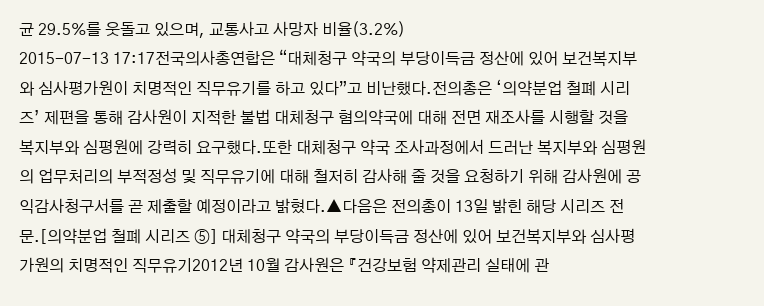균 29.5%를 웃돌고 있으며, 교통사고 사망자 비율(3.2%)
2015-07-13 17:17전국의사총연합은 “대체청구 약국의 부당이득금 정산에 있어 보건복지부와 심사평가원이 치명적인 직무유기를 하고 있다”고 비난했다.전의총은 ‘의약분업 철폐 시리즈’ 제편을 통해 감사원이 지적한 불법 대체청구 혐의약국에 대해 전면 재조사를 시행할 것을 복지부와 심평원에 강력히 요구했다.또한 대체청구 약국 조사과정에서 드러난 복지부와 심평원의 업무처리의 부적정성 및 직무유기에 대해 철저히 감사해 줄 것을 요청하기 위해 감사원에 공익감사청구서를 곧 제출할 예정이라고 밝혔다.▲다음은 전의총이 13일 밝힌 해당 시리즈 전문.[의약분업 철폐 시리즈 ⑤] 대체청구 약국의 부당이득금 정산에 있어 보건복지부와 심사평가원의 치명적인 직무유기2012년 10월 감사원은 『건강보험 약제관리 실태에 관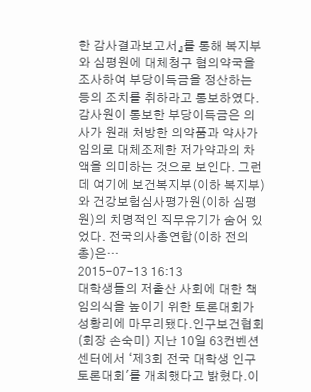한 감사결과보고서』를 통해 복지부와 심평원에 대체청구 혐의약국을 조사하여 부당이득금을 정산하는 등의 조치를 취하라고 통보하였다. 감사원이 통보한 부당이득금은 의사가 원래 처방한 의약품과 약사가 임의로 대체조제한 저가약과의 차액을 의미하는 것으로 보인다. 그런데 여기에 보건복지부(이하 복지부)와 건강보험심사평가원(이하 심평원)의 치명적인 직무유기가 숨어 있었다. 전국의사총연합(이하 전의총)은…
2015-07-13 16:13
대학생들의 저출산 사회에 대한 책임의식을 높이기 위한 토론대회가 성황리에 마무리됐다.인구보건협회(회장 손숙미) 지난 10일 63컨벤션센터에서 ‘제3회 전국 대학생 인구토론대회'를 개최했다고 밝혔다.이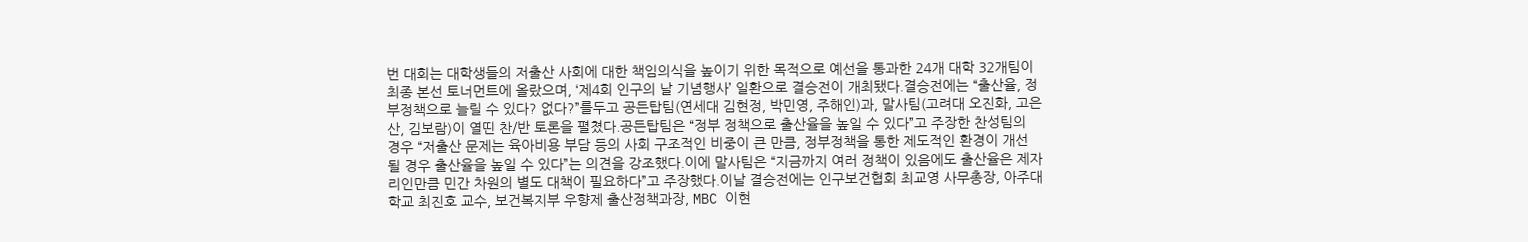번 대회는 대학생들의 저출산 사회에 대한 책임의식을 높이기 위한 목적으로 예선을 통과한 24개 대학 32개팀이 최종 본선 토너먼트에 올랐으며, ‘제4회 인구의 날 기념행사’ 일환으로 결승전이 개최됐다.결승전에는 “출산율, 정부정책으로 늘릴 수 있다? 없다?”를두고 공든탑팀(연세대 김현정, 박민영, 주해인)과, 말사팀(고려대 오진화, 고은산, 김보람)이 열띤 찬/반 토론을 펼쳤다.공든탑팀은 “정부 정책으로 출산율을 높일 수 있다”고 주장한 찬성팀의 경우 “저출산 문제는 육아비용 부담 등의 사회 구조적인 비중이 큰 만큼, 정부정책을 통한 제도적인 환경이 개선 될 경우 출산율을 높일 수 있다”는 의견을 강조했다.이에 말사팀은 “지금까지 여러 정책이 있음에도 출산율은 제자리인만큼 민간 차원의 별도 대책이 필요하다”고 주장했다.이날 결승전에는 인구보건협회 최교영 사무총장, 아주대학교 최진호 교수, 보건복지부 우향제 출산정책과장, MBC 이현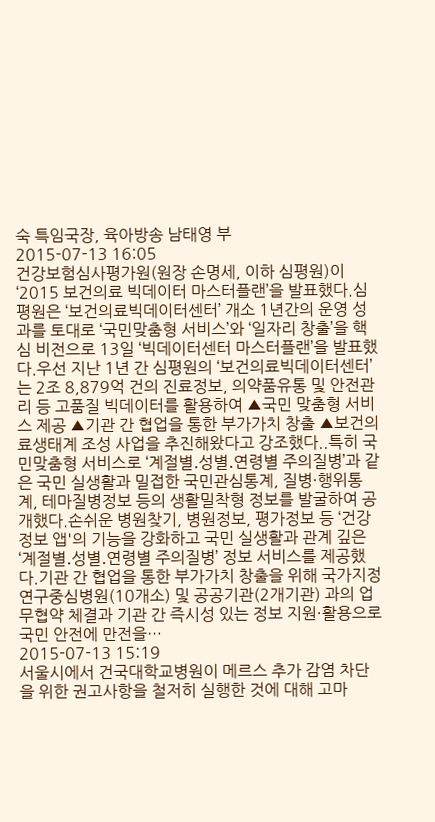숙 특임국장, 육아방송 남태영 부
2015-07-13 16:05
건강보험심사평가원(원장 손명세, 이하 심평원)이 ‘2015 보건의료 빅데이터 마스터플랜’을 발표했다.심평원은 ‘보건의료빅데이터센터’ 개소 1년간의 운영 성과를 토대로 ‘국민맞춤형 서비스’와 ‘일자리 창출’을 핵심 비전으로 13일 ‘빅데이터센터 마스터플랜’을 발표했다.우선 지난 1년 간 심평원의 ‘보건의료빅데이터센터’는 2조 8,879억 건의 진료정보, 의약품유통 및 안전관리 등 고품질 빅데이터를 활용하여 ▲국민 맞춤형 서비스 제공 ▲기관 간 협업을 통한 부가가치 창출 ▲보건의료생태계 조성 사업을 추진해왔다고 강조했다..특히 국민맞춤형 서비스로 ‘계절별․성별․연령별 주의질병’과 같은 국민 실생활과 밀접한 국민관심통계, 질병·행위통계, 테마질병정보 등의 생활밀착형 정보를 발굴하여 공개했다.손쉬운 병원찾기, 병원정보, 평가정보 등 ‘건강정보 앱'의 기능을 강화하고 국민 실생활과 관계 깊은 ‘계절별․성별․연령별 주의질병’ 정보 서비스를 제공했다.기관 간 협업을 통한 부가가치 창출을 위해 국가지정 연구중심병원(10개소) 및 공공기관(2개기관) 과의 업무협약 체결과 기관 간 즉시성 있는 정보 지원·활용으로 국민 안전에 만전을…
2015-07-13 15:19
서울시에서 건국대학교병원이 메르스 추가 감염 차단을 위한 권고사항을 철저히 실행한 것에 대해 고마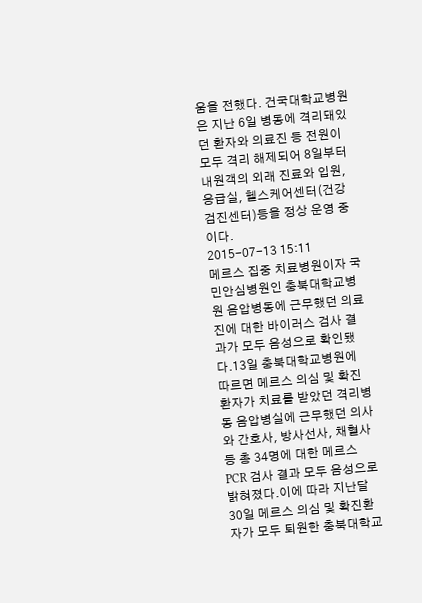움을 전했다. 건국대학교병원은 지난 6일 병동에 격리돼있던 환자와 의료진 등 전원이 모두 격리 해제되어 8일부터 내원객의 외래 진료와 입원, 응급실, 헬스케어센터(건강검진센터)등을 정상 운영 중이다.
2015-07-13 15:11
메르스 집중 치료병원이자 국민안심병원인 충북대학교병원 음압병동에 근무했던 의료진에 대한 바이러스 검사 결과가 모두 음성으로 확인됐다.13일 충북대학교병원에 따르면 메르스 의심 및 확진환자가 치료를 받았던 격리병동 음압병실에 근무했던 의사와 간호사, 방사선사, 채혈사 등 총 34명에 대한 메르스 PCR 검사 결과 모두 음성으로 밝혀졌다.이에 따라 지난달 30일 메르스 의심 및 확진환자가 모두 퇴원한 충북대학교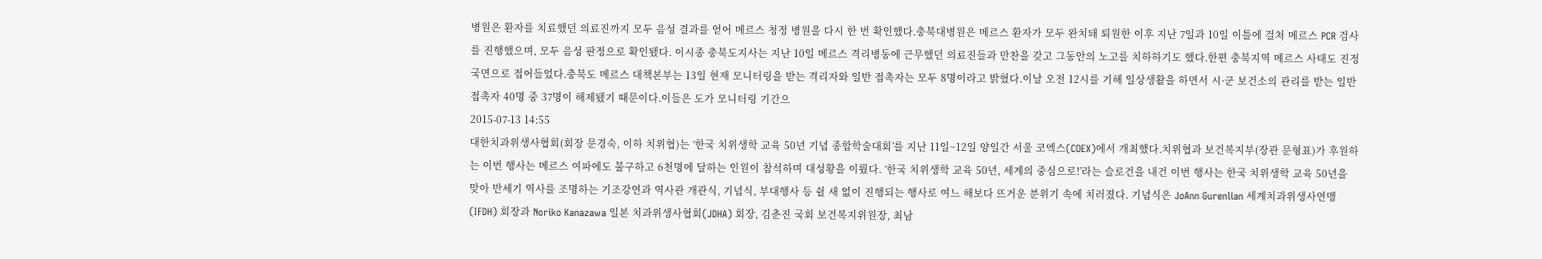병원은 환자를 치료했던 의료진까지 모두 음성 결과를 얻어 메르스 청정 병원을 다시 한 번 확인했다.충북대병원은 메르스 환자가 모두 완치돼 퇴원한 이후 지난 7일과 10일 이틀에 걸쳐 메르스 PCR 검사를 진행했으며, 모두 음성 판정으로 확인됐다. 이시종 충북도지사는 지난 10일 메르스 격리병동에 근무했던 의료진들과 만찬을 갖고 그동안의 노고를 치하하기도 했다.한편 충북지역 메르스 사태도 진정 국면으로 접어들었다.충북도 메르스 대책본부는 13일 현재 모니터링을 받는 격리자와 일반 접촉자는 모두 8명이라고 밝혔다.이날 오전 12시를 기해 일상생활을 하면서 시·군 보건소의 관리를 받는 일반 접촉자 40명 중 37명이 해제됐기 때문이다.이들은 도가 모니터링 기간으
2015-07-13 14:55
대한치과위생사협회(회장 문경숙, 이하 치위협)는 ‘한국 치위생학 교육 50년 기념 종합학술대회’를 지난 11일~12일 양일간 서울 코엑스(COEX)에서 개최했다.치위협과 보건복지부(장관 문형표)가 후원하는 이번 행사는 메르스 여파에도 불구하고 6천명에 달하는 인원이 참석하며 대성황을 이뤘다. ‘한국 치위생학 교육 50년, 세계의 중심으로!’라는 슬로건을 내건 이번 행사는 한국 치위생학 교육 50년을 맞아 반세기 역사를 조명하는 기조강연과 역사관 개관식, 기념식, 부대행사 등 쉴 새 없이 진행되는 행사로 여느 해보다 뜨거운 분위기 속에 치러졌다. 기념식은 JoAnn Gurenlian 세계치과위생사연맹(IFDH) 회장과 Noriko Kanazawa 일본 치과위생사협회(JDHA) 회장, 김춘진 국회 보건복지위원장, 최남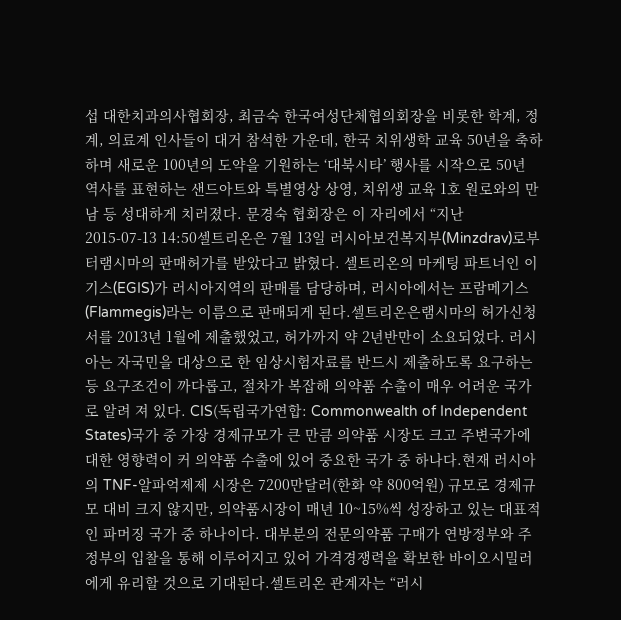섭 대한치과의사협회장, 최금숙 한국여성단체협의회장을 비롯한 학계, 정계, 의료계 인사들이 대거 참석한 가운데, 한국 치위생학 교육 50년을 축하하며 새로운 100년의 도약을 기원하는 ‘대북시타’ 행사를 시작으로 50년 역사를 표현하는 샌드아트와 특별영상 상영, 치위생 교육 1호 원로와의 만남 등 성대하게 치러졌다. 문경숙 협회장은 이 자리에서 “지난
2015-07-13 14:50셀트리온은 7월 13일 러시아보건복지부(Minzdrav)로부터램시마의 판매허가를 받았다고 밝혔다. 셀트리온의 마케팅 파트너인 이기스(EGIS)가 러시아지역의 판매를 담당하며, 러시아에서는 프람메기스(Flammegis)라는 이름으로 판매되게 된다.셀트리온은램시마의 허가신청서를 2013년 1월에 제출했었고, 허가까지 약 2년반만이 소요되었다. 러시아는 자국민을 대상으로 한 임상시험자료를 반드시 제출하도록 요구하는 등 요구조건이 까다롭고, 절차가 복잡해 의약품 수출이 매우 어려운 국가로 알려 져 있다. CIS(독립국가연합: Commonwealth of Independent States)국가 중 가장 경제규모가 큰 만큼 의약품 시장도 크고 주변국가에 대한 영향력이 커 의약품 수출에 있어 중요한 국가 중 하나다.현재 러시아의 TNF-알파억제제 시장은 7200만달러(한화 약 800억원) 규모로 경제규모 대비 크지 않지만, 의약품시장이 매년 10~15%씩 성장하고 있는 대표적인 파머징 국가 중 하나이다. 대부분의 전문의약품 구매가 연방정부와 주정부의 입찰을 통해 이루어지고 있어 가격경쟁력을 확보한 바이오시밀러에게 유리할 것으로 기대된다.셀트리온 관계자는 “러시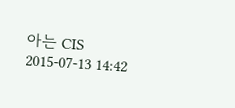아는 CIS
2015-07-13 14:42